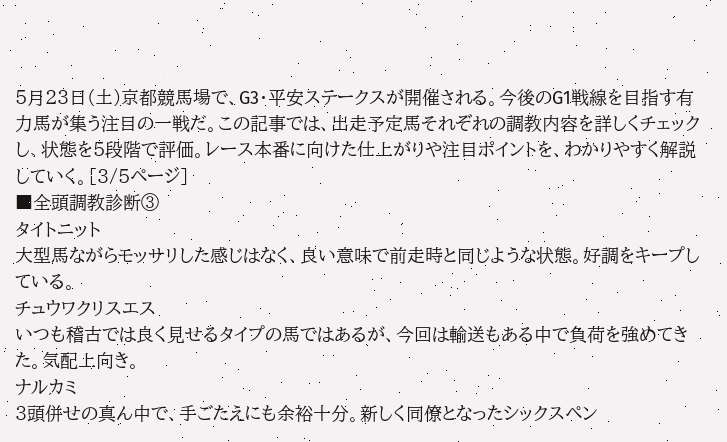5月23日(土)京都競馬場で、G3・平安ステークスが開催される。今後のG1戦線を目指す有力馬が集う注目の一戦だ。この記事では、出走予定馬それぞれの調教内容を詳しくチェックし、状態を5段階で評価。レース本番に向けた仕上がりや注目ポイントを、わかりやすく解説していく。[3/5ページ]
■全頭調教診断③
タイトニット
大型馬ながらモッサリした感じはなく、良い意味で前走時と同じような状態。好調をキープしている。
チュウワクリスエス
いつも稽古では良く見せるタイプの馬ではあるが、今回は輸送もある中で負荷を強めてきた。気配上向き。
ナルカミ
3頭併せの真ん中で、手ごたえにも余裕十分。新しく同僚となったシックスペン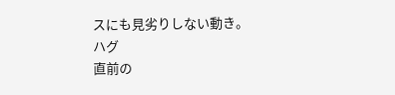スにも見劣りしない動き。
ハグ
直前の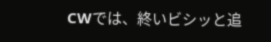CWでは、終いビシッと追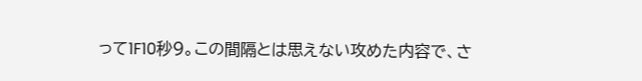って1F10秒9。この間隔とは思えない攻めた内容で、さ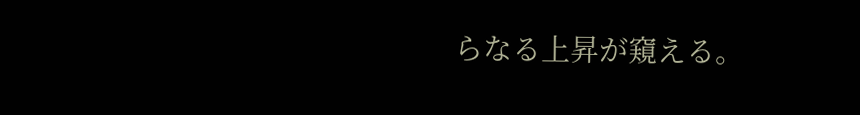らなる上昇が窺える。